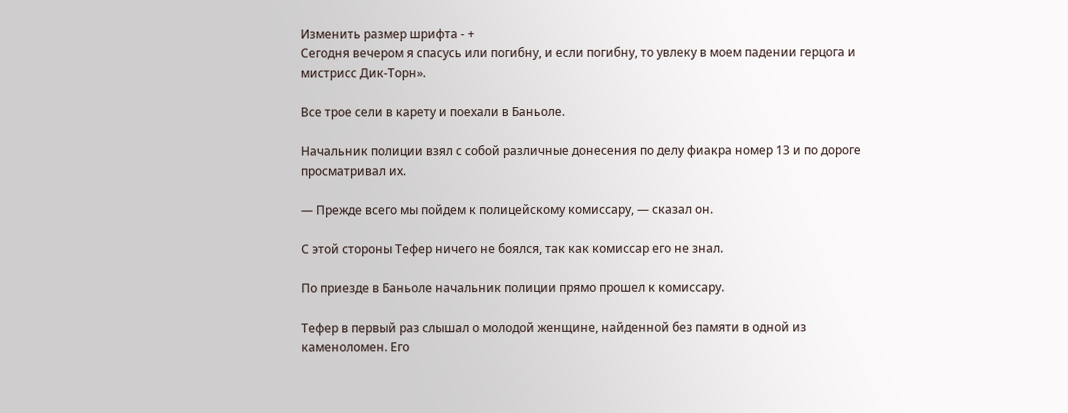Изменить размер шрифта - +
Сегодня вечером я спасусь или погибну, и если погибну, то увлеку в моем падении герцога и мистрисс Дик-Торн».

Все трое сели в карету и поехали в Баньоле.

Начальник полиции взял с собой различные донесения по делу фиакра номер 13 и по дороге просматривал их.

— Прежде всего мы пойдем к полицейскому комиссару, — сказал он.

С этой стороны Тефер ничего не боялся, так как комиссар его не знал.

По приезде в Баньоле начальник полиции прямо прошел к комиссару.

Тефер в первый раз слышал о молодой женщине, найденной без памяти в одной из каменоломен. Его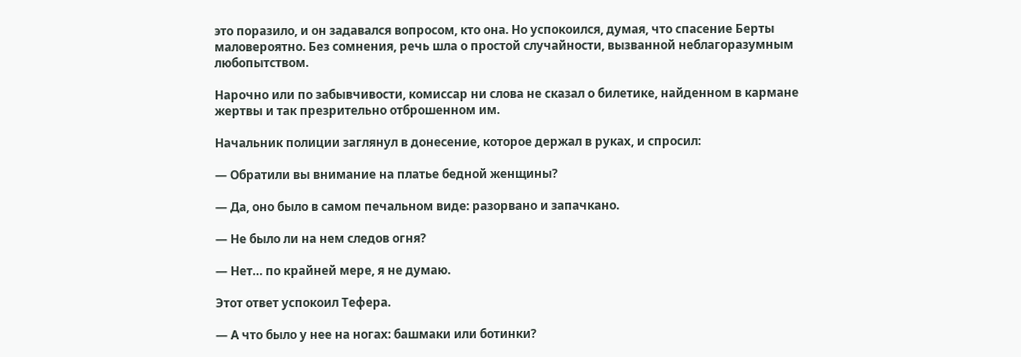это поразило, и он задавался вопросом, кто она. Но успокоился, думая, что спасение Берты маловероятно. Без сомнения, речь шла о простой случайности, вызванной неблагоразумным любопытством.

Нарочно или по забывчивости, комиссар ни слова не сказал о билетике, найденном в кармане жертвы и так презрительно отброшенном им.

Начальник полиции заглянул в донесение, которое держал в руках, и спросил:

— Обратили вы внимание на платье бедной женщины?

— Да, оно было в самом печальном виде: разорвано и запачкано.

— Не было ли на нем следов огня?

— Нет… по крайней мере, я не думаю.

Этот ответ успокоил Тефера.

— А что было у нее на ногах: башмаки или ботинки?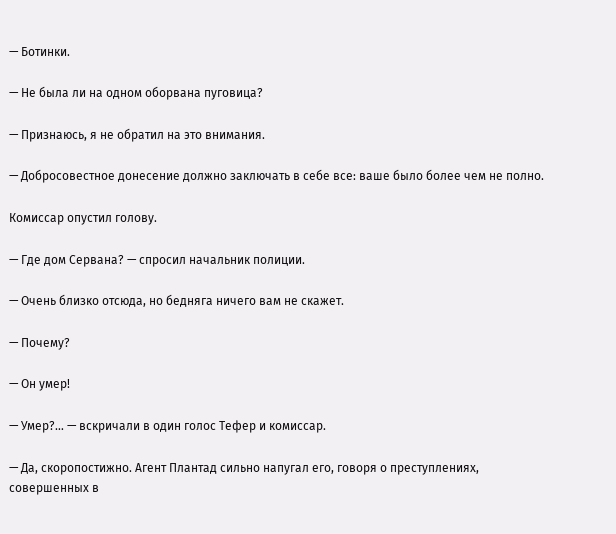— Ботинки.

— Не была ли на одном оборвана пуговица?

— Признаюсь, я не обратил на это внимания.

— Добросовестное донесение должно заключать в себе все: ваше было более чем не полно.

Комиссар опустил голову.

— Где дом Сервана? — спросил начальник полиции.

— Очень близко отсюда, но бедняга ничего вам не скажет.

— Почему?

— Он умер!

— Умер?… — вскричали в один голос Тефер и комиссар.

— Да, скоропостижно. Агент Плантад сильно напугал его, говоря о преступлениях, совершенных в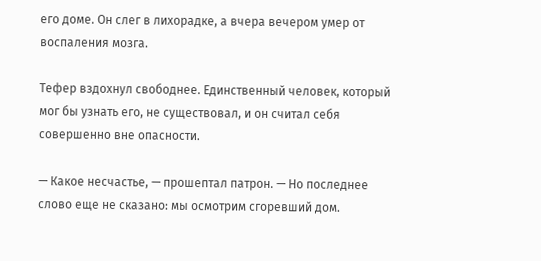его доме. Он слег в лихорадке, а вчера вечером умер от воспаления мозга.

Тефер вздохнул свободнее. Единственный человек, который мог бы узнать его, не существовал, и он считал себя совершенно вне опасности.

— Какое несчастье, — прошептал патрон. — Но последнее слово еще не сказано: мы осмотрим сгоревший дом.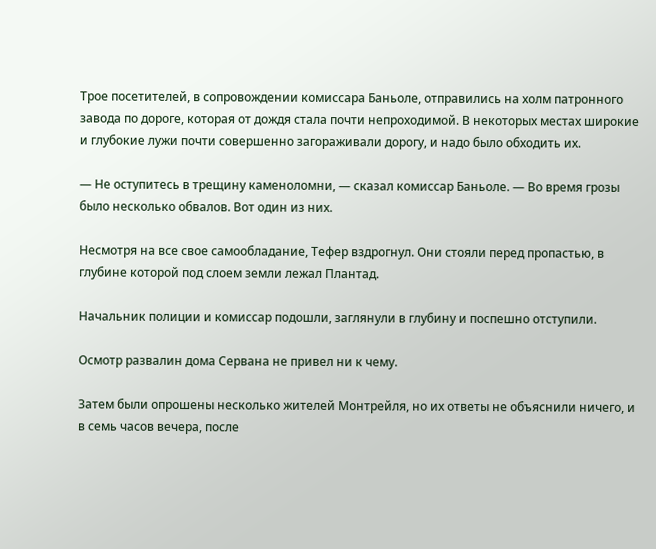Трое посетителей, в сопровождении комиссара Баньоле, отправились на холм патронного завода по дороге, которая от дождя стала почти непроходимой. В некоторых местах широкие и глубокие лужи почти совершенно загораживали дорогу, и надо было обходить их.

— Не оступитесь в трещину каменоломни, — сказал комиссар Баньоле. — Во время грозы было несколько обвалов. Вот один из них.

Несмотря на все свое самообладание, Тефер вздрогнул. Они стояли перед пропастью, в глубине которой под слоем земли лежал Плантад.

Начальник полиции и комиссар подошли, заглянули в глубину и поспешно отступили.

Осмотр развалин дома Сервана не привел ни к чему.

Затем были опрошены несколько жителей Монтрейля, но их ответы не объяснили ничего, и в семь часов вечера, после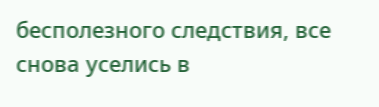бесполезного следствия, все снова уселись в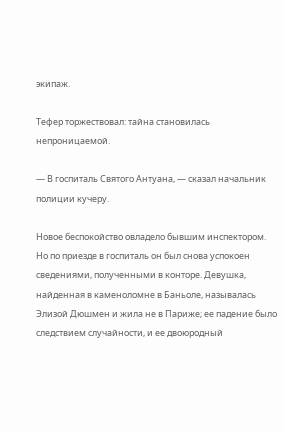экипаж.

Тефер торжествовал: тайна становилась непроницаемой.

— В госпиталь Святого Антуана, — сказал начальник полиции кучеру.

Новое беспокойство овладело бывшим инспектором. Но по приезде в госпиталь он был снова успокоен сведениями, полученными в конторе. Девушка, найденная в каменоломне в Баньоле, называлась Элизой Дюшмен и жила не в Париже; ее падение было следствием случайности, и ее двоюродный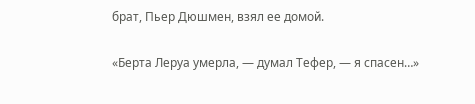брат, Пьер Дюшмен, взял ее домой.

«Берта Леруа умерла, — думал Тефер, — я спасен…»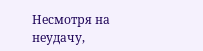Несмотря на неудачу,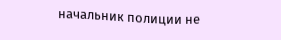начальник полиции не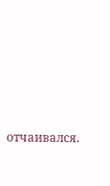отчаивался.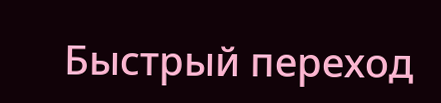Быстрый переход